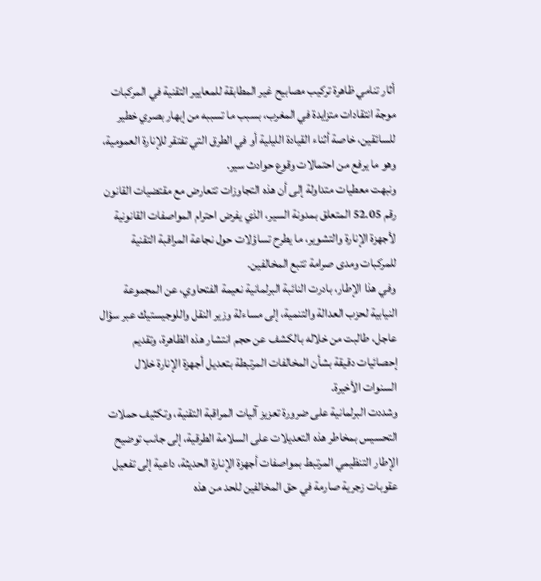أثار تنامي ظاهرة تركيب مصابيح غير المطابقة للمعايير التقنية في المركبات موجة انتقادات متزايدة في المغرب، بسبب ما تسببه من إبهار بصري خطير للسائقين، خاصة أثناء القيادة الليلية أو في الطرق التي تفتقر للإنارة العمومية، وهو ما يرفع من احتمالات وقوع حوادث سير.
ونبهت معطيات متداولة إلى أن هذه التجاوزات تتعارض مع مقتضيات القانون رقم 52.05 المتعلق بمدونة السير، الذي يفرض احترام المواصفات القانونية لأجهزة الإنارة والتشوير، ما يطرح تساؤلات حول نجاعة المراقبة التقنية للمركبات ومدى صرامة تتبع المخالفين.
وفي هذا الإطار، بادرت النائبة البرلمانية نعيمة الفتحاوي، عن المجموعة النيابية لحزب العدالة والتنمية، إلى مساءلة وزير النقل واللوجيستيك عبر سؤال عاجل، طالبت من خلاله بالكشف عن حجم انتشار هذه الظاهرة، وتقديم إحصائيات دقيقة بشأن المخالفات المرتبطة بتعديل أجهزة الإنارة خلال السنوات الأخيرة.
وشددت البرلمانية على ضرورة تعزيز آليات المراقبة التقنية، وتكثيف حملات التحسيس بمخاطر هذه التعديلات على السلامة الطرقية، إلى جانب توضيح الإطار التنظيمي المرتبط بمواصفات أجهزة الإنارة الحديثة، داعية إلى تفعيل عقوبات زجرية صارمة في حق المخالفين للحد من هذه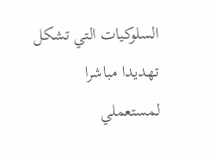السلوكيات التي تشكل تهديدا مباشرا لمستعملي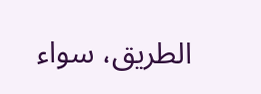الطريق، سواء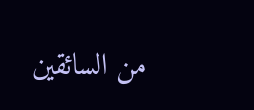من السائقين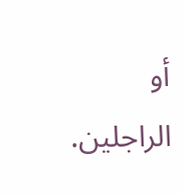أو الراجلين.